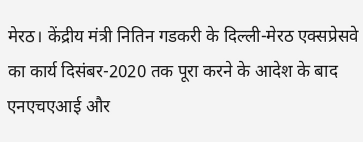मेरठ। केंद्रीय मंत्री नितिन गडकरी के दिल्ली-मेरठ एक्सप्रेसवे का कार्य दिसंबर-2020 तक पूरा करने के आदेश के बाद एनएचएआई और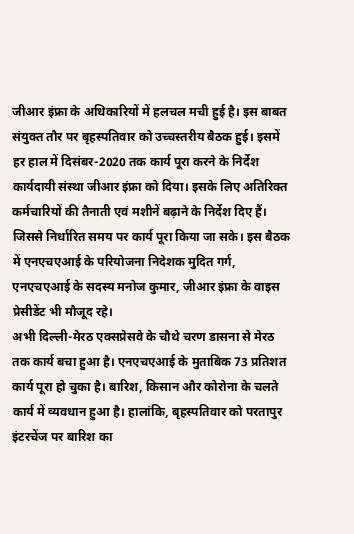जीआर इंफ्रा के अधिकारियों में हलचल मची हुई है। इस बाबत संयुक्त तौर पर बृहस्पतिवार को उच्चस्तरीय बैठक हुई। इसमें हर हाल में दिसंबर-2020 तक कार्य पूरा करने के निर्देश कार्यदायी संस्था जीआर इंफ्रा को दिया। इसके लिए अतिरिक्त कर्मचारियों की तैनाती एवं मशीनें बढ़ाने के निर्देश दिए हैं। जिससे निर्धारित समय पर कार्य पूरा किया जा सके। इस बैठक में एनएचएआई के परियोजना निदेशक मुदित गर्ग, एनएचएआई के सदस्य मनोज कुमार, जीआर इंफ्रा के वाइस प्रेसीडेंट भी मौजूद रहे।
अभी दिल्ली-मेरठ एक्सप्रेसवे के चौथे चरण डासना से मेरठ तक कार्य बचा हुआ है। एनएचएआई के मुताबिक 73 प्रतिशत कार्य पूरा हो चुका है। बारिश, किसान और कोरोना के चलते कार्य में व्यवधान हुआ है। हालांकि, बृहस्पतिवार को परतापुर इंटरचेंज पर बारिश का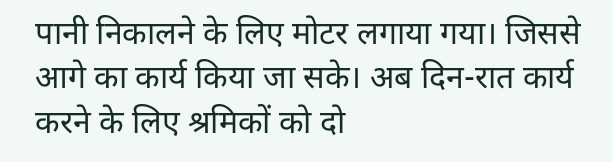पानी निकालने के लिए मोटर लगाया गया। जिससे आगे का कार्य किया जा सके। अब दिन-रात कार्य करने के लिए श्रमिकों को दो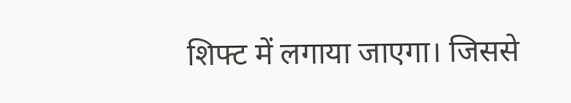शिफ्ट में लगाया जाएगा। जिससे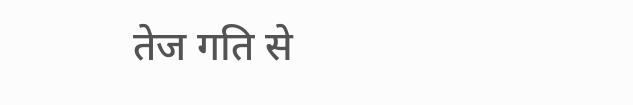तेज गति से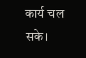कार्य चल सके।